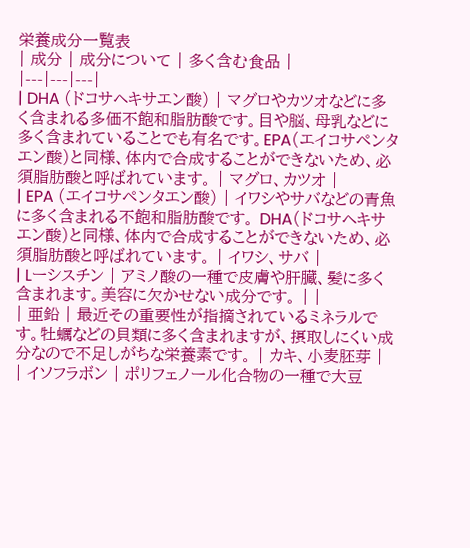栄養成分一覧表
| 成分 | 成分について | 多く含む食品 |
|---|---|---|
| DHA (ドコサヘキサエン酸) | マグロやカツオなどに多く含まれる多価不飽和脂肪酸です。目や脳、母乳などに多く含まれていることでも有名です。EPA(エイコサペンタエン酸)と同様、体内で合成することができないため、必須脂肪酸と呼ばれています。 | マグロ、カツオ |
| EPA (エイコサペンタエン酸) | イワシやサバなどの青魚に多く含まれる不飽和脂肪酸です。 DHA(ドコサヘキサエン酸)と同様、体内で合成することができないため、必須脂肪酸と呼ばれています。 | イワシ、サバ |
| Lーシスチン | アミノ酸の一種で皮膚や肝臓、髪に多く含まれます。美容に欠かせない成分です。 | |
| 亜鉛 | 最近その重要性が指摘されているミネラルです。牡蠣などの貝類に多く含まれますが、摂取しにくい成分なので不足しがちな栄養素です。 | カキ、小麦胚芽 |
| イソフラボン | ポリフェノール化合物の一種で大豆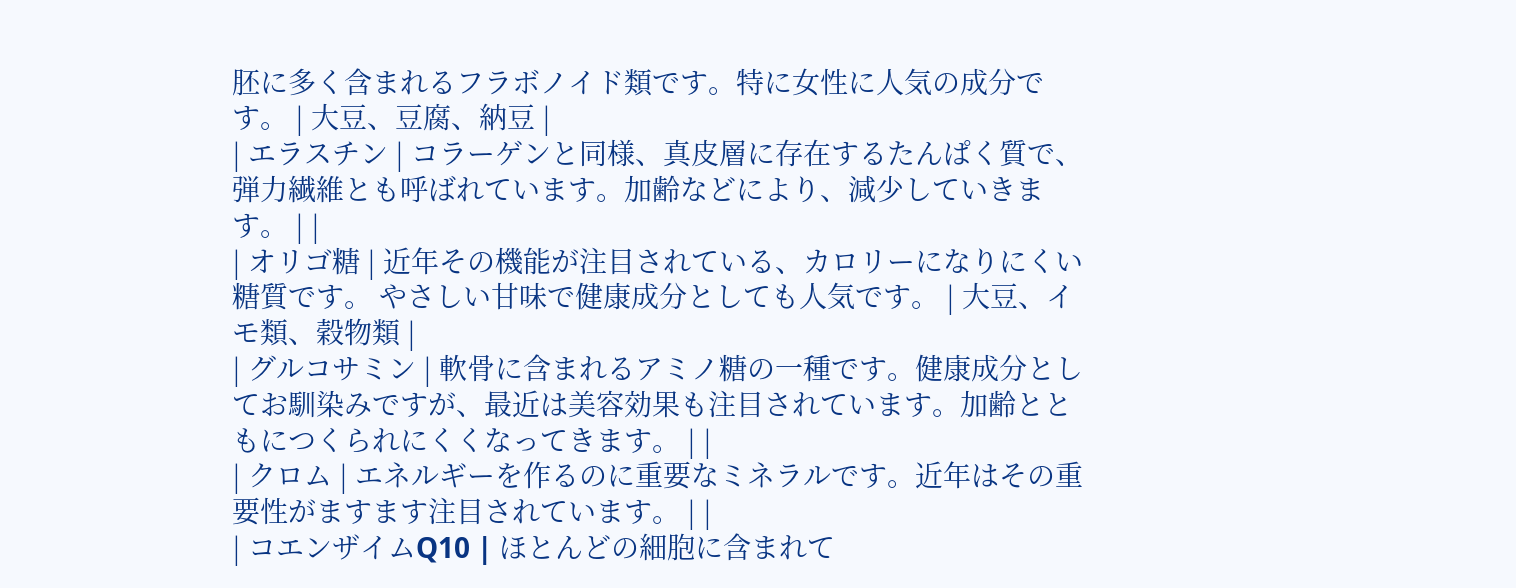胚に多く含まれるフラボノイド類です。特に女性に人気の成分です。 | 大豆、豆腐、納豆 |
| エラスチン | コラーゲンと同様、真皮層に存在するたんぱく質で、弾力繊維とも呼ばれています。加齢などにより、減少していきます。 | |
| オリゴ糖 | 近年その機能が注目されている、カロリーになりにくい糖質です。 やさしい甘味で健康成分としても人気です。 | 大豆、イモ類、穀物類 |
| グルコサミン | 軟骨に含まれるアミノ糖の一種です。健康成分としてお馴染みですが、最近は美容効果も注目されています。加齢とともにつくられにくくなってきます。 | |
| クロム | エネルギーを作るのに重要なミネラルです。近年はその重要性がますます注目されています。 | |
| コエンザイムQ10 | ほとんどの細胞に含まれて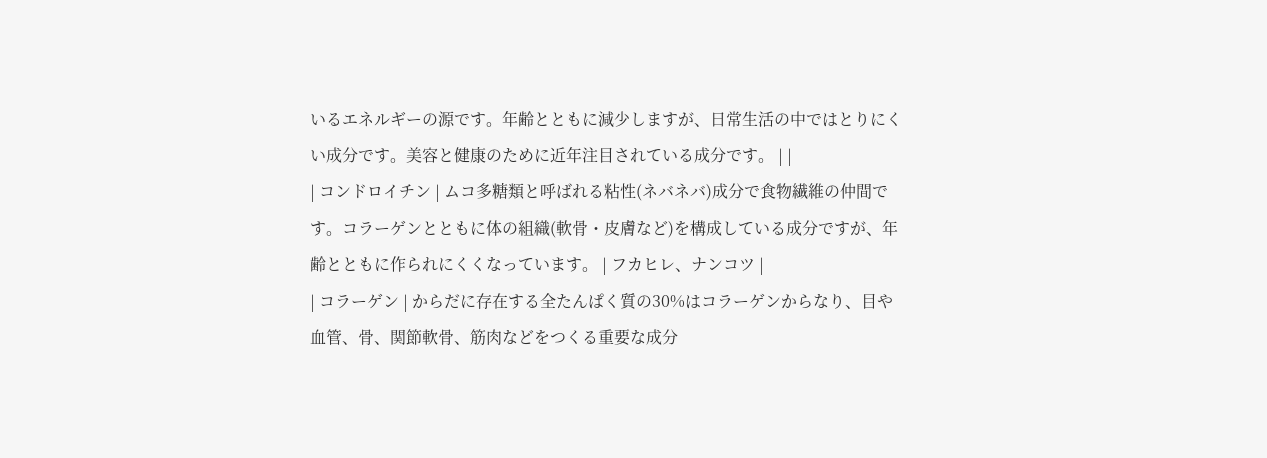いるエネルギーの源です。年齢とともに減少しますが、日常生活の中ではとりにくい成分です。美容と健康のために近年注目されている成分です。 | |
| コンドロイチン | ムコ多糖類と呼ばれる粘性(ネバネバ)成分で食物繊維の仲間です。コラーゲンとともに体の組織(軟骨・皮膚など)を構成している成分ですが、年齢とともに作られにくくなっています。 | フカヒレ、ナンコツ |
| コラーゲン | からだに存在する全たんぱく質の30%はコラーゲンからなり、目や血管、骨、関節軟骨、筋肉などをつくる重要な成分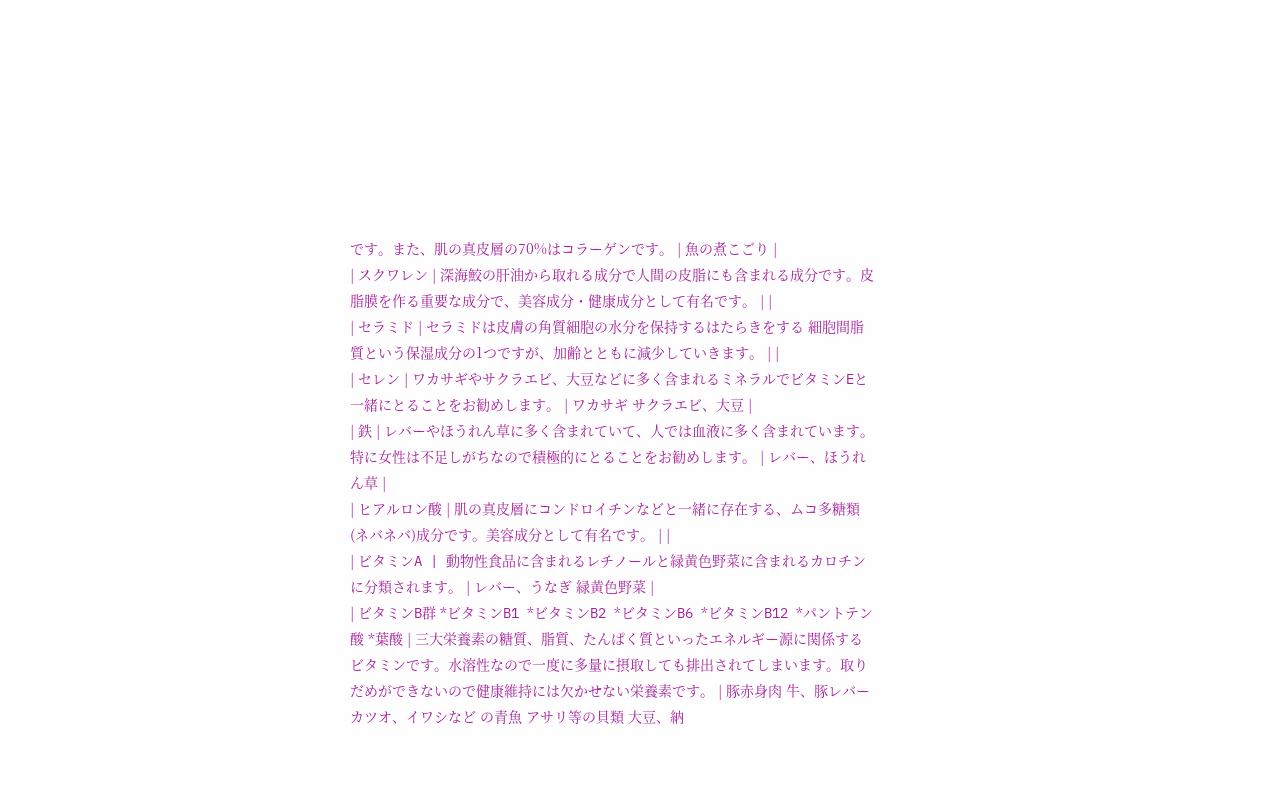です。また、肌の真皮層の70%はコラーゲンです。 | 魚の煮こごり |
| スクワレン | 深海鮫の肝油から取れる成分で人間の皮脂にも含まれる成分です。皮脂膜を作る重要な成分で、美容成分・健康成分として有名です。 | |
| セラミド | セラミドは皮膚の角質細胞の水分を保持するはたらきをする 細胞間脂質という保湿成分の1つですが、加齢とともに減少していきます。 | |
| セレン | ワカサギやサクラエビ、大豆などに多く含まれるミネラルでビタミンEと一緒にとることをお勧めします。 | ワカサギ サクラエビ、大豆 |
| 鉄 | レバーやほうれん草に多く含まれていて、人では血液に多く含まれています。特に女性は不足しがちなので積極的にとることをお勧めします。 | レバー、ほうれん草 |
| ヒアルロン酸 | 肌の真皮層にコンドロイチンなどと一緒に存在する、ムコ多糖類(ネバネバ)成分です。美容成分として有名です。 | |
| ビタミンA | 動物性食品に含まれるレチノールと緑黄色野菜に含まれるカロチンに分類されます。 | レバー、うなぎ 緑黄色野菜 |
| ビタミンB群 *ビタミンB1 *ビタミンB2 *ビタミンB6 *ビタミンB12 *パントテン酸 *葉酸 | 三大栄養素の糖質、脂質、たんぱく質といったエネルギー源に関係するビタミンです。水溶性なので一度に多量に摂取しても排出されてしまいます。取りだめができないので健康維持には欠かせない栄養素です。 | 豚赤身肉 牛、豚レバー カツオ、イワシなど の青魚 アサリ等の貝類 大豆、納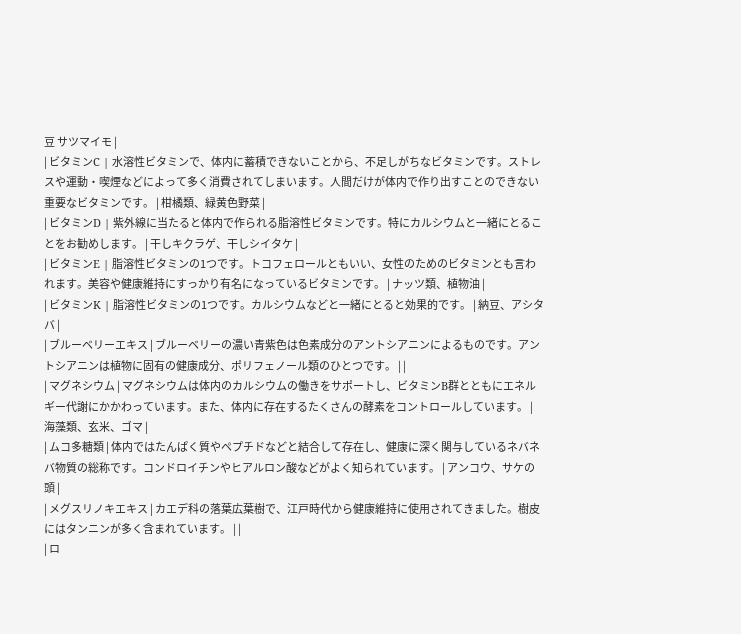豆 サツマイモ |
| ビタミンC | 水溶性ビタミンで、体内に蓄積できないことから、不足しがちなビタミンです。ストレスや運動・喫煙などによって多く消費されてしまいます。人間だけが体内で作り出すことのできない重要なビタミンです。 | 柑橘類、緑黄色野菜 |
| ビタミンD | 紫外線に当たると体内で作られる脂溶性ビタミンです。特にカルシウムと一緒にとることをお勧めします。 | 干しキクラゲ、干しシイタケ |
| ビタミンE | 脂溶性ビタミンの1つです。トコフェロールともいい、女性のためのビタミンとも言われます。美容や健康維持にすっかり有名になっているビタミンです。 | ナッツ類、植物油 |
| ビタミンK | 脂溶性ビタミンの1つです。カルシウムなどと一緒にとると効果的です。 | 納豆、アシタバ |
| ブルーベリーエキス | ブルーベリーの濃い青紫色は色素成分のアントシアニンによるものです。アントシアニンは植物に固有の健康成分、ポリフェノール類のひとつです。 | |
| マグネシウム | マグネシウムは体内のカルシウムの働きをサポートし、ビタミンB群とともにエネルギー代謝にかかわっています。また、体内に存在するたくさんの酵素をコントロールしています。 | 海藻類、玄米、ゴマ |
| ムコ多糖類 | 体内ではたんぱく質やペプチドなどと結合して存在し、健康に深く関与しているネバネバ物質の総称です。コンドロイチンやヒアルロン酸などがよく知られています。 | アンコウ、サケの頭 |
| メグスリノキエキス | カエデ科の落葉広葉樹で、江戸時代から健康維持に使用されてきました。樹皮にはタンニンが多く含まれています。 | |
| ロ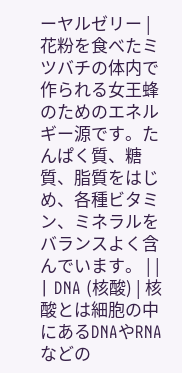ーヤルゼリー | 花粉を食べたミツバチの体内で作られる女王蜂のためのエネルギー源です。たんぱく質、糖質、脂質をはじめ、各種ビタミン、ミネラルをバランスよく含んでいます。 | |
| DNA (核酸) | 核酸とは細胞の中にあるDNAやRNAなどの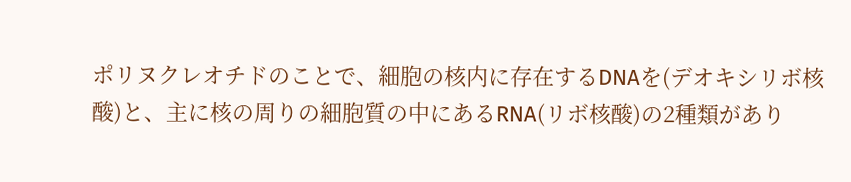ポリヌクレオチドのことで、細胞の核内に存在するDNAを(デオキシリボ核酸)と、主に核の周りの細胞質の中にあるRNA(リボ核酸)の2種類があり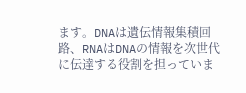ます。DNAは遺伝情報集積回路、RNAはDNAの情報を次世代に伝達する役割を担っていま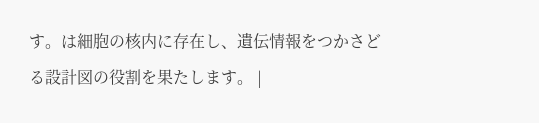す。は細胞の核内に存在し、遺伝情報をつかさどる設計図の役割を果たします。 |